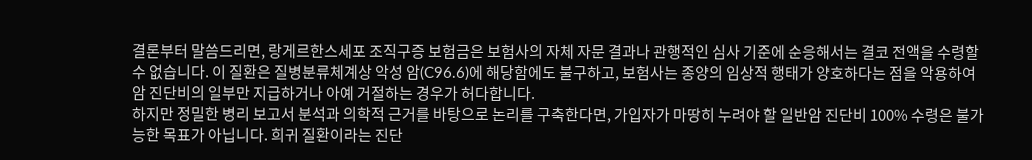결론부터 말씀드리면, 랑게르한스세포 조직구증 보험금은 보험사의 자체 자문 결과나 관행적인 심사 기준에 순응해서는 결코 전액을 수령할 수 없습니다. 이 질환은 질병분류체계상 악성 암(C96.6)에 해당함에도 불구하고, 보험사는 종양의 임상적 행태가 양호하다는 점을 악용하여 암 진단비의 일부만 지급하거나 아예 거절하는 경우가 허다합니다.
하지만 정밀한 병리 보고서 분석과 의학적 근거를 바탕으로 논리를 구축한다면, 가입자가 마땅히 누려야 할 일반암 진단비 100% 수령은 불가능한 목표가 아닙니다. 희귀 질환이라는 진단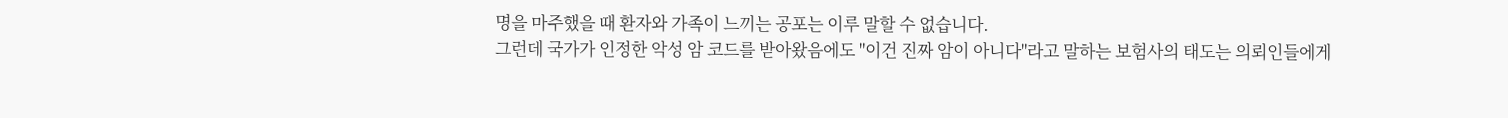명을 마주했을 때 환자와 가족이 느끼는 공포는 이루 말할 수 없습니다.
그런데 국가가 인정한 악성 암 코드를 받아왔음에도 "이건 진짜 암이 아니다"라고 말하는 보험사의 태도는 의뢰인들에게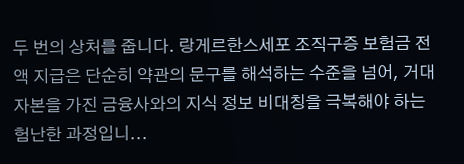두 번의 상처를 줍니다. 랑게르한스세포 조직구증 보험금 전액 지급은 단순히 약관의 문구를 해석하는 수준을 넘어, 거대 자본을 가진 금융사와의 지식 정보 비대칭을 극복해야 하는 험난한 과정입니...